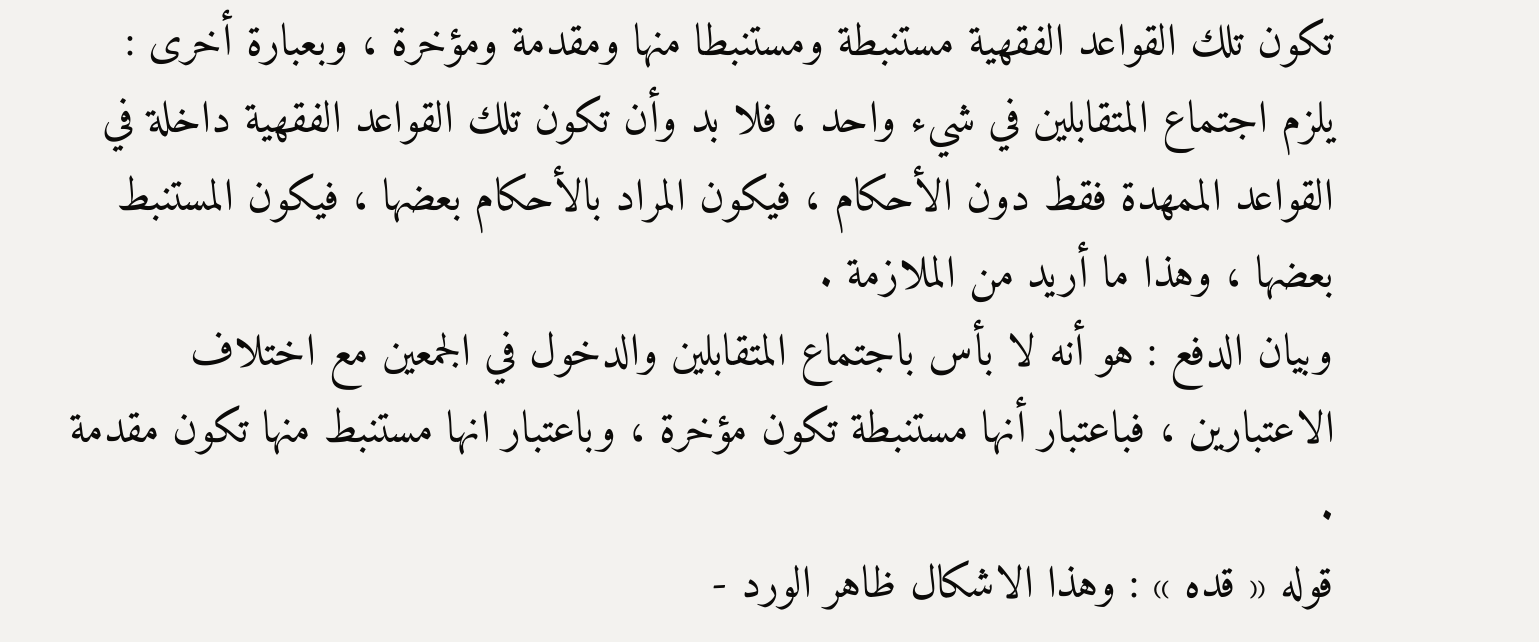تكون تلك القواعد الفقهية مستنبطة ومستنبطا منها ومقدمة ومؤخرة ، وبعبارة أخرى : يلزم اجتماع المتقابلين في شيء واحد ، فلا بد وأن تكون تلك القواعد الفقهية داخلة في القواعد الممهدة فقط دون الأحكام ، فيكون المراد بالأحكام بعضها ، فيكون المستنبط بعضها ، وهذا ما أريد من الملازمة .
وبيان الدفع : هو أنه لا بأس باجتماع المتقابلين والدخول في الجمعين مع اختلاف الاعتبارين ، فباعتبار أنها مستنبطة تكون مؤخرة ، وباعتبار انها مستنبط منها تكون مقدمة .
قوله « قده » : وهذا الاشكال ظاهر الورد -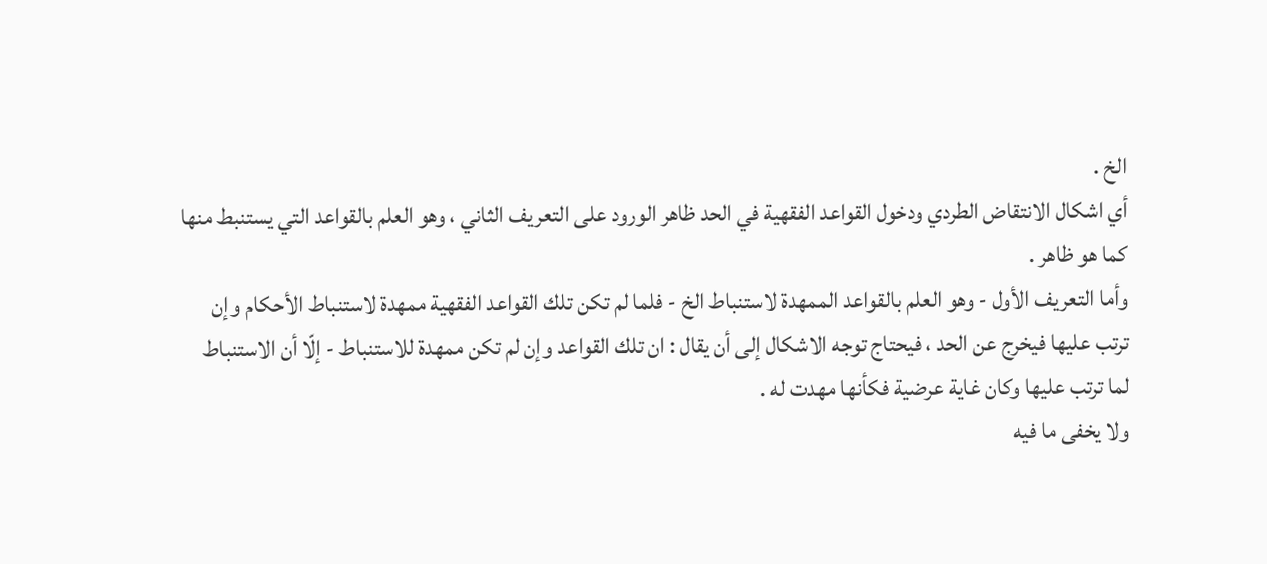الخ .
أي اشكال الانتقاض الطردي ودخول القواعد الفقهية في الحد ظاهر الورود على التعريف الثاني ، وهو العلم بالقواعد التي يستنبط منها كما هو ظاهر .
وأما التعريف الأول - وهو العلم بالقواعد الممهدة لاستنباط الخ - فلما لم تكن تلك القواعد الفقهية ممهدة لاستنباط الأحكام وإن ترتب عليها فيخرج عن الحد ، فيحتاج توجه الاشكال إلى أن يقال : ان تلك القواعد وإن لم تكن ممهدة للاستنباط - إلّا أن الاستنباط لما ترتب عليها وكان غاية عرضية فكأنها مهدت له .
ولا يخفى ما فيه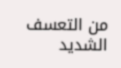من التعسف الشديد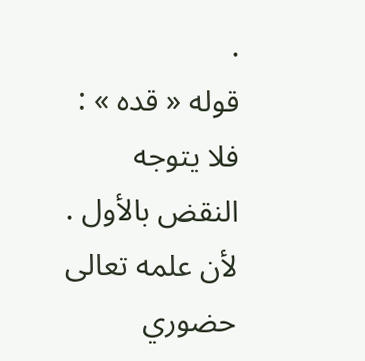.
قوله « قده » : فلا يتوجه النقض بالأول .
لأن علمه تعالى حضوري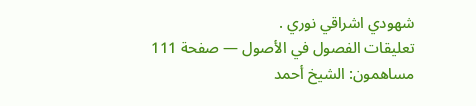شهودي اشراقي نوري .
تعليقات الفصول في الأصول — صفحة 111
مساهمون: الشيخ أحمد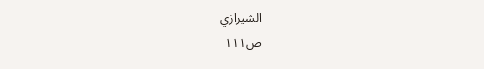الشيرازي
ص١١١